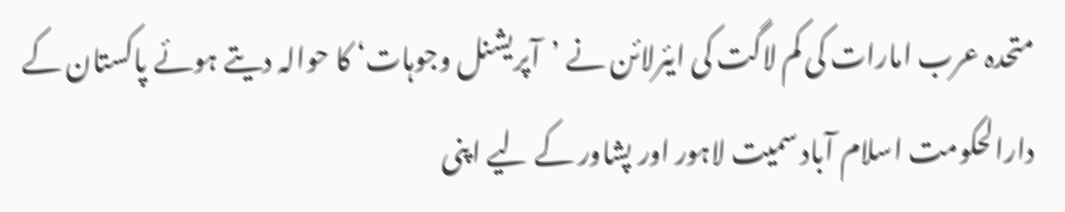متحدہ عرب امارات کی کم لاگت کی ایئرلائن نے ’آپریشنل وجوہات‘ کا حوالہ دیتے ہوئے پاکستان کے دارالحکومت اسلام آباد سمیت لاہور اور پشاور کے لیے اپنی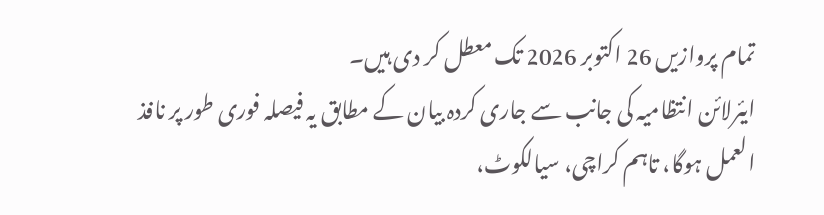تمام پروازیں 26 اکتوبر 2026 تک معطل کر دی ہیں۔
ایئرلائن انتظامیہ کی جانب سے جاری کردہ بیان کے مطابق یہ فیصلہ فوری طور پر نافذ العمل ہوگا، تاہم کراچی، سیالکوٹ،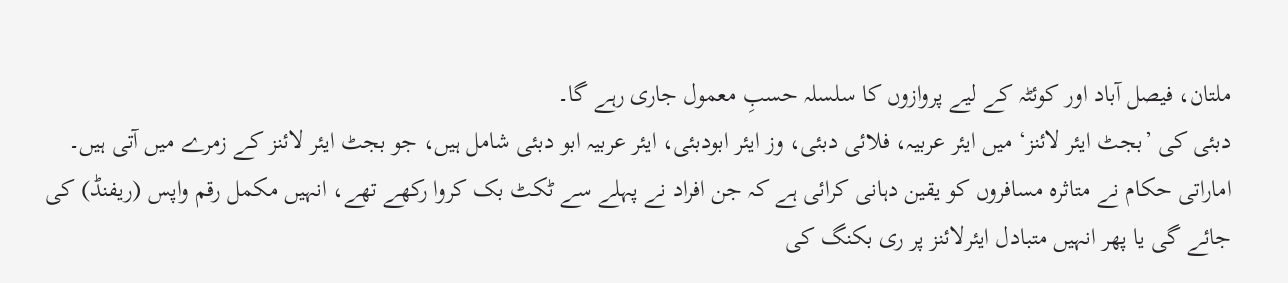ملتان، فیصل آباد اور کوئٹہ کے لیے پروازوں کا سلسلہ حسبِ معمول جاری رہے گا۔
دبئی کی ’بجٹ ایئر لائنز‘ میں ایئر عربیہ، فلائی دبئی، وز ایئر ابودبئی، ایئر عربیہ ابو دبئی شامل ہیں، جو بجٹ ایئر لائنز کے زمرے میں آتی ہیں۔
اماراتی حکام نے متاثرہ مسافروں کو یقین دہانی کرائی ہے کہ جن افراد نے پہلے سے ٹکٹ بک کروا رکھے تھے، انہیں مکمل رقم واپس (ریفنڈ) کی جائے گی یا پھر انہیں متبادل ایئرلائنز پر ری بکنگ کی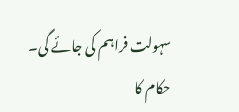سہولت فراہم کی جائے گی۔
حکام کا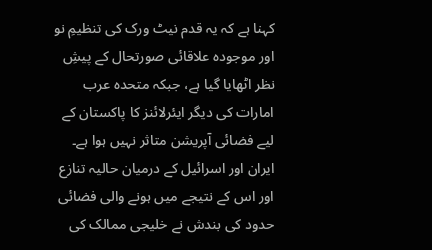کہنا ہے کہ یہ قدم نیٹ ورک کی تنظیمِ نو اور موجودہ علاقائی صورتحال کے پیشِ نظر اٹھایا گیا ہے، جبکہ متحدہ عرب امارات کی دیگر ایئرلائنز کا پاکستان کے لیے فضائی آپریشن متاثر نہیں ہوا ہے۔
ایران اور اسرائیل کے درمیان حالیہ تنازع اور اس کے نتیجے میں ہونے والی فضائی حدود کی بندش نے خلیجی ممالک کی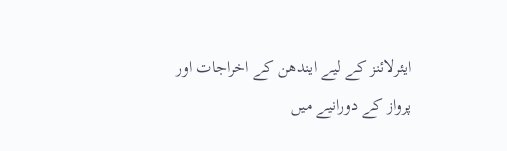ایئرلائنز کے لیے ایندھن کے اخراجات اور پرواز کے دورانیے میں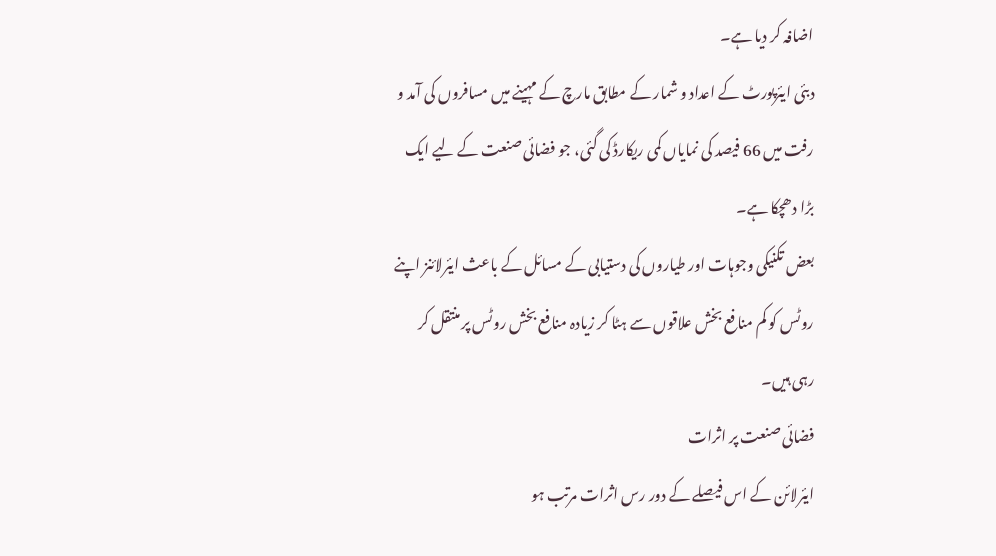اضافہ کر دیا ہے۔
دبئی ایئرپورٹ کے اعداد و شمار کے مطابق مارچ کے مہینے میں مسافروں کی آمد و رفت میں 66 فیصد کی نمایاں کمی ریکارڈ کی گئی، جو فضائی صنعت کے لیے ایک بڑا دھچکا ہے۔
بعض تکنیکی وجوہات اور طیاروں کی دستیابی کے مسائل کے باعث ایئرلائنز اپنے روٹس کو کم منافع بخش علاقوں سے ہٹا کر زیادہ منافع بخش روٹس پر منتقل کر رہی ہیں۔
فضائی صنعت پر اثرات
ایئرلائن کے اس فیصلے کے دور رس اثرات مرتب ہو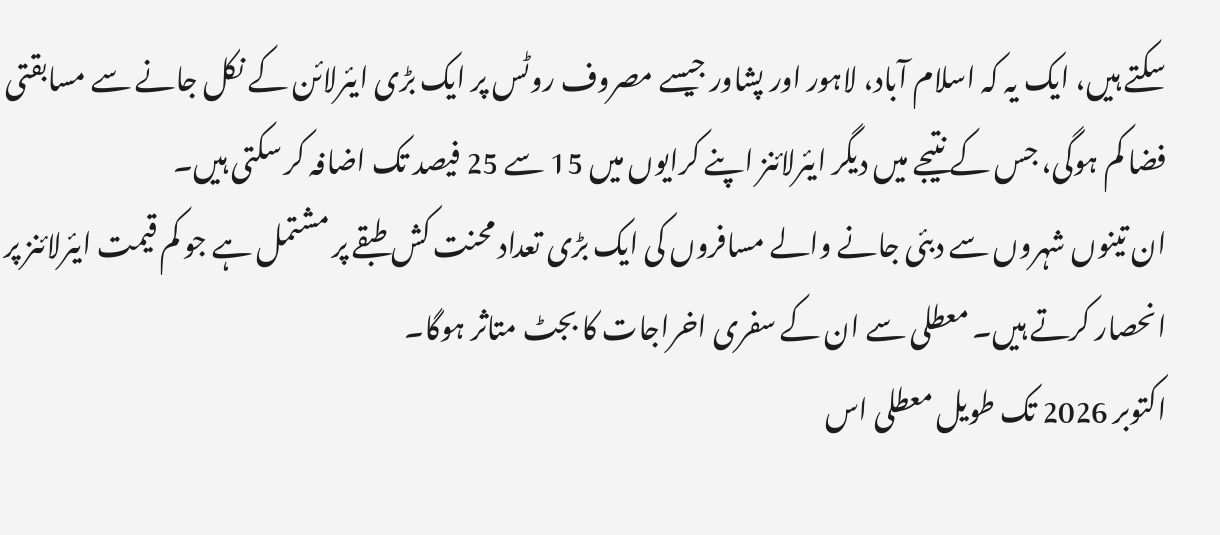سکتے ہیں، ایک یہ کہ اسلام آباد، لاہور اور پشاور جیسے مصروف روٹس پر ایک بڑی ایئرلائن کے نکل جانے سے مسابقتی فضا کم ہوگی، جس کے نتیجے میں دیگر ایئرلائنز اپنے کرایوں میں 15 سے 25 فیصد تک اضافہ کر سکتی ہیں۔
ان تینوں شہروں سے دبئی جانے والے مسافروں کی ایک بڑی تعداد محنت کش طبقے پر مشتمل ہے جو کم قیمت ایئرلائنز پر انحصار کرتے ہیں۔ معطلی سے ان کے سفری اخراجات کا بجٹ متاثر ہوگا۔
اکتوبر 2026 تک طویل معطلی اس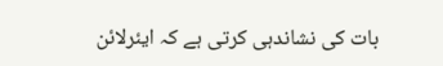بات کی نشاندہی کرتی ہے کہ ایئرلائن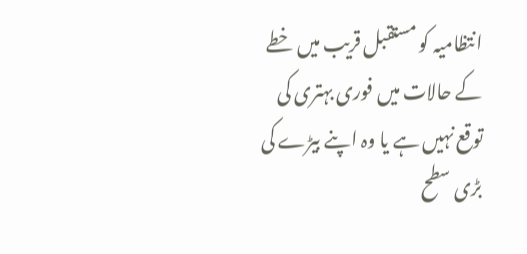انتظامیہ کو مستقبل قریب میں خطے کے حالات میں فوری بہتری کی توقع نہیں ہے یا وہ اپنے بیڑے کی بڑی سطح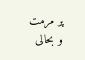پر مرمت و بحالی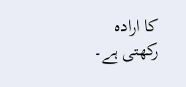کا ارادہ رکھتی ہے۔